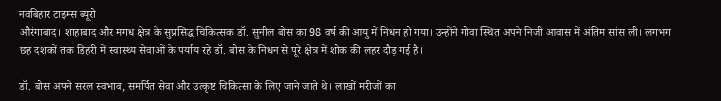नवबिहार टाइम्स ब्यूरो
औरंगाबाद। शाहाबाद और मगध क्षेत्र के सुप्रसिद्ध चिकित्सक डॉ. सुनील बोस का 98 वर्ष की आयु में निधन हो गया। उन्होंने गोवा स्थित अपने निजी आवास में अंतिम सांस ली। लगभग छह दशकों तक डिहरी में स्वास्थ्य सेवाओं के पर्याय रहे डॉ. बोस के निधन से पूरे क्षेत्र में शोक की लहर दौड़ गई है।

डॉ. बोस अपने सरल स्वभाव, समर्पित सेवा और उत्कृष्ट चिकित्सा के लिए जाने जाते थे। लाखों मरीजों का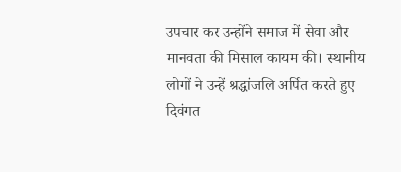उपचार कर उन्होंने समाज में सेवा और मानवता की मिसाल कायम की। स्थानीय लोगों ने उन्हें श्रद्धांजलि अर्पित करते हुए दिवंगत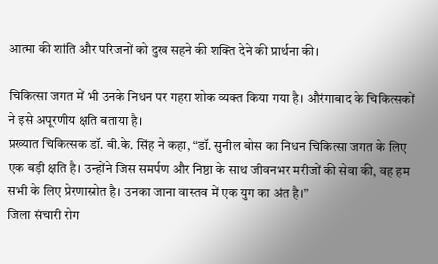आत्मा की शांति और परिजनों को दुख सहने की शक्ति देने की प्रार्थना की।

चिकित्सा जगत में भी उनके निधन पर गहरा शोक व्यक्त किया गया है। औरंगाबाद के चिकित्सकों ने इसे अपूरणीय क्षति बताया है।
प्रख्यात चिकित्सक डॉ. बी.के. सिंह ने कहा, “डॉ. सुनील बोस का निधन चिकित्सा जगत के लिए एक बड़ी क्षति है। उन्होंने जिस समर्पण और निष्ठा के साथ जीवनभर मरीजों की सेवा की, वह हम सभी के लिए प्रेरणास्रोत है। उनका जाना वास्तव में एक युग का अंत है।”
जिला संचारी रोग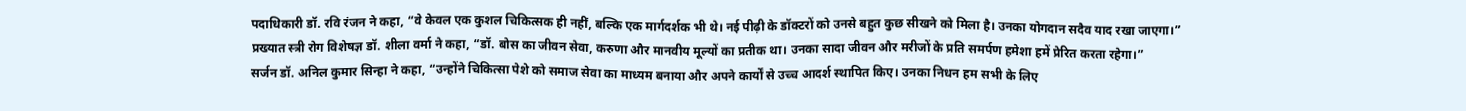पदाधिकारी डॉ. रवि रंजन ने कहा, “वे केवल एक कुशल चिकित्सक ही नहीं, बल्कि एक मार्गदर्शक भी थे। नई पीढ़ी के डॉक्टरों को उनसे बहुत कुछ सीखने को मिला है। उनका योगदान सदैव याद रखा जाएगा।”
प्रख्यात स्त्री रोग विशेषज्ञ डॉ. शीला वर्मा ने कहा, “डॉ. बोस का जीवन सेवा, करुणा और मानवीय मूल्यों का प्रतीक था। उनका सादा जीवन और मरीजों के प्रति समर्पण हमेशा हमें प्रेरित करता रहेगा।”
सर्जन डॉ. अनिल कुमार सिन्हा ने कहा, “उन्होंने चिकित्सा पेशे को समाज सेवा का माध्यम बनाया और अपने कार्यों से उच्च आदर्श स्थापित किए। उनका निधन हम सभी के लिए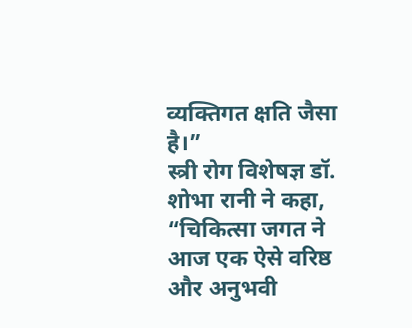व्यक्तिगत क्षति जैसा है।”
स्त्री रोग विशेषज्ञ डॉ. शोभा रानी ने कहा, “चिकित्सा जगत ने आज एक ऐसे वरिष्ठ और अनुभवी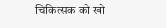चिकित्सक को खो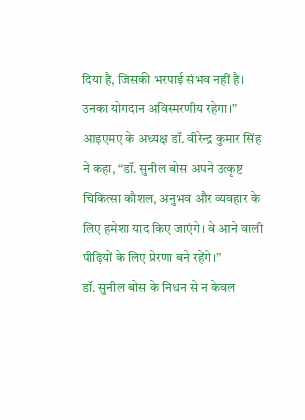दिया है, जिसकी भरपाई संभव नहीं है। उनका योगदान अविस्मरणीय रहेगा।”
आइएमए के अध्यक्ष डॉ. वीरेन्द्र कुमार सिंह ने कहा, “डॉ. सुनील बोस अपने उत्कृष्ट चिकित्सा कौशल, अनुभव और व्यवहार के लिए हमेशा याद किए जाएंगे। वे आने वाली पीढ़ियों के लिए प्रेरणा बने रहेंगे।”
डॉ. सुनील बोस के निधन से न केवल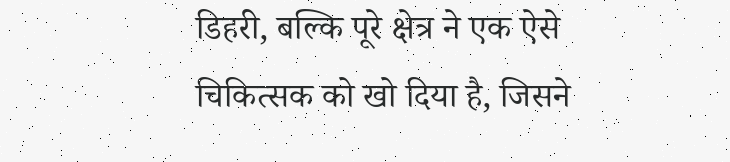डिहरी, बल्कि पूरे क्षेत्र ने एक ऐसे चिकित्सक को खो दिया है, जिसने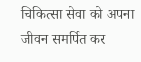चिकित्सा सेवा को अपना जीवन समर्पित कर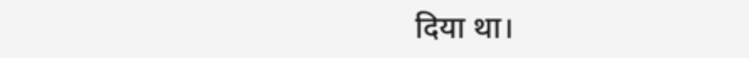दिया था।